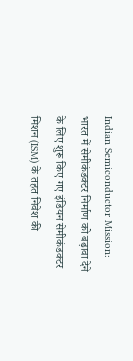Indian Semiconductor Mission: भारत में सेमीकंडक्टर निर्माण को बढ़ावा देने के लिए शुरू किए गए इंडियन सेमीकंडक्टर मिशन (ISM) के तहत निवेश की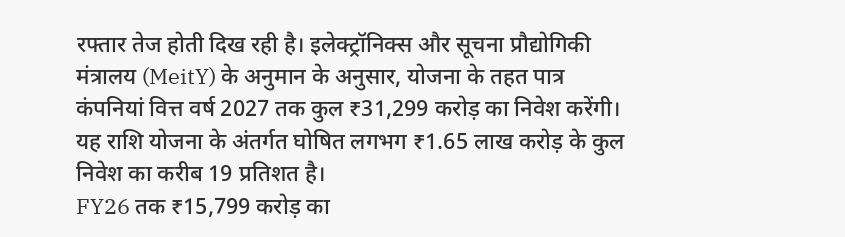रफ्तार तेज होती दिख रही है। इलेक्ट्रॉनिक्स और सूचना प्रौद्योगिकी मंत्रालय (MeitY) के अनुमान के अनुसार, योजना के तहत पात्र कंपनियां वित्त वर्ष 2027 तक कुल ₹31,299 करोड़ का निवेश करेंगी। यह राशि योजना के अंतर्गत घोषित लगभग ₹1.65 लाख करोड़ के कुल निवेश का करीब 19 प्रतिशत है।
FY26 तक ₹15,799 करोड़ का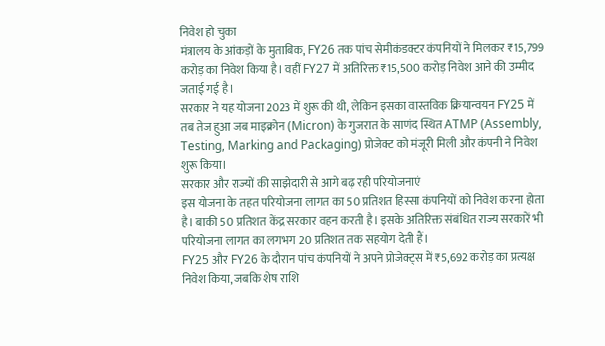निवेश हो चुका
मंत्रालय के आंकड़ों के मुताबिक, FY26 तक पांच सेमीकंडक्टर कंपनियों ने मिलकर ₹15,799 करोड़ का निवेश किया है। वहीं FY27 में अतिरिक्त ₹15,500 करोड़ निवेश आने की उम्मीद जताई गई है।
सरकार ने यह योजना 2023 में शुरू की थी, लेकिन इसका वास्तविक क्रियान्वयन FY25 में तब तेज हुआ जब माइक्रोन (Micron) के गुजरात के साणंद स्थित ATMP (Assembly, Testing, Marking and Packaging) प्रोजेक्ट को मंजूरी मिली और कंपनी ने निवेश शुरू किया।
सरकार और राज्यों की साझेदारी से आगे बढ़ रही परियोजनाएं
इस योजना के तहत परियोजना लागत का 50 प्रतिशत हिस्सा कंपनियों को निवेश करना होता है। बाकी 50 प्रतिशत केंद्र सरकार वहन करती है। इसके अतिरिक्त संबंधित राज्य सरकारें भी परियोजना लागत का लगभग 20 प्रतिशत तक सहयोग देती हैं।
FY25 और FY26 के दौरान पांच कंपनियों ने अपने प्रोजेक्ट्स में ₹5,692 करोड़ का प्रत्यक्ष निवेश किया, जबकि शेष राशि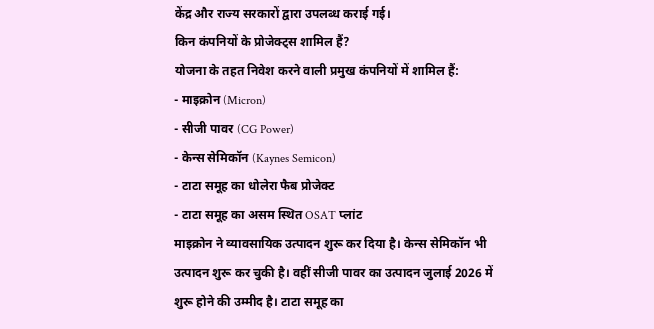केंद्र और राज्य सरकारों द्वारा उपलब्ध कराई गई।
किन कंपनियों के प्रोजेक्ट्स शामिल हैं?
योजना के तहत निवेश करने वाली प्रमुख कंपनियों में शामिल हैं:
- माइक्रोन (Micron)
- सीजी पावर (CG Power)
- केन्स सेमिकॉन (Kaynes Semicon)
- टाटा समूह का धोलेरा फैब प्रोजेक्ट
- टाटा समूह का असम स्थित OSAT प्लांट
माइक्रोन ने व्यावसायिक उत्पादन शुरू कर दिया है। केन्स सेमिकॉन भी उत्पादन शुरू कर चुकी है। वहीं सीजी पावर का उत्पादन जुलाई 2026 में शुरू होने की उम्मीद है। टाटा समूह का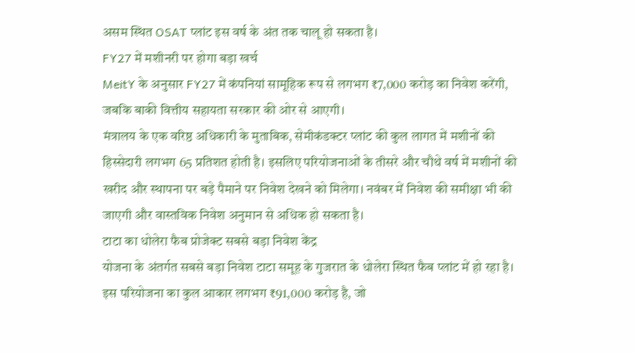असम स्थित OSAT प्लांट इस वर्ष के अंत तक चालू हो सकता है।
FY27 में मशीनरी पर होगा बड़ा खर्च
MeitY के अनुसार FY27 में कंपनियां सामूहिक रूप से लगभग ₹7,000 करोड़ का निवेश करेंगी, जबकि बाकी वित्तीय सहायता सरकार की ओर से आएगी।
मंत्रालय के एक वरिष्ठ अधिकारी के मुताबिक, सेमीकंडक्टर प्लांट की कुल लागत में मशीनों की हिस्सेदारी लगभग 65 प्रतिशत होती है। इसलिए परियोजनाओं के तीसरे और चौथे वर्ष में मशीनों की खरीद और स्थापना पर बड़े पैमाने पर निवेश देखने को मिलेगा। नवंबर में निवेश की समीक्षा भी की जाएगी और वास्तविक निवेश अनुमान से अधिक हो सकता है।
टाटा का धोलेरा फैब प्रोजेक्ट सबसे बड़ा निवेश केंद्र
योजना के अंतर्गत सबसे बड़ा निवेश टाटा समूह के गुजरात के धोलेरा स्थित फैब प्लांट में हो रहा है। इस परियोजना का कुल आकार लगभग ₹91,000 करोड़ है, जो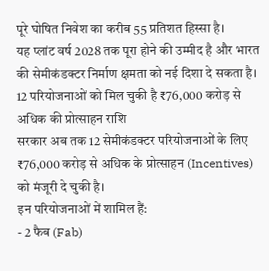पूरे घोषित निवेश का करीब 55 प्रतिशत हिस्सा है।
यह प्लांट वर्ष 2028 तक पूरा होने की उम्मीद है और भारत की सेमीकंडक्टर निर्माण क्षमता को नई दिशा दे सकता है।
12 परियोजनाओं को मिल चुकी है ₹76,000 करोड़ से अधिक की प्रोत्साहन राशि
सरकार अब तक 12 सेमीकंडक्टर परियोजनाओं के लिए ₹76,000 करोड़ से अधिक के प्रोत्साहन (Incentives) को मंजूरी दे चुकी है।
इन परियोजनाओं में शामिल हैं:
- 2 फैब (Fab)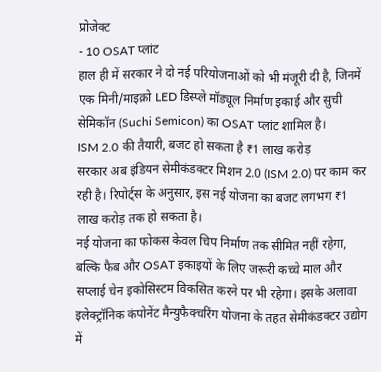प्रोजेक्ट
- 10 OSAT प्लांट
हाल ही में सरकार ने दो नई परियोजनाओं को भी मंजूरी दी है, जिनमें एक मिनी/माइक्रो LED डिस्प्ले मॉड्यूल निर्माण इकाई और सुची सेमिकॉन (Suchi Semicon) का OSAT प्लांट शामिल है।
ISM 2.0 की तैयारी, बजट हो सकता है ₹1 लाख करोड़
सरकार अब इंडियन सेमीकंडक्टर मिशन 2.0 (ISM 2.0) पर काम कर रही है। रिपोर्ट्स के अनुसार, इस नई योजना का बजट लगभग ₹1 लाख करोड़ तक हो सकता है।
नई योजना का फोकस केवल चिप निर्माण तक सीमित नहीं रहेगा, बल्कि फैब और OSAT इकाइयों के लिए जरूरी कच्चे माल और सप्लाई चेन इकोसिस्टम विकसित करने पर भी रहेगा। इसके अलावा इलेक्ट्रॉनिक कंपोनेंट मैन्युफैक्चरिंग योजना के तहत सेमीकंडक्टर उद्योग में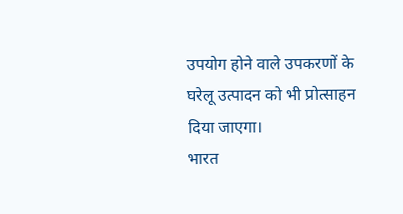उपयोग होने वाले उपकरणों के घरेलू उत्पादन को भी प्रोत्साहन दिया जाएगा।
भारत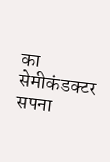का सेमीकंडक्टर सपना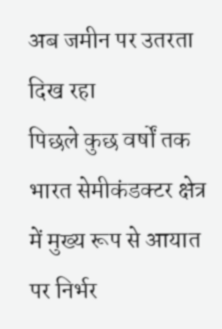अब जमीन पर उतरता दिख रहा
पिछले कुछ वर्षों तक भारत सेमीकंडक्टर क्षेत्र में मुख्य रूप से आयात पर निर्भर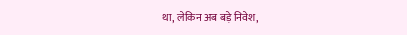था, लेकिन अब बड़े निवेश,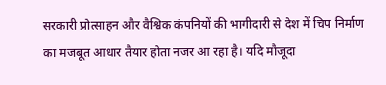सरकारी प्रोत्साहन और वैश्विक कंपनियों की भागीदारी से देश में चिप निर्माण का मजबूत आधार तैयार होता नजर आ रहा है। यदि मौजूदा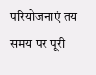परियोजनाएं तय समय पर पूरी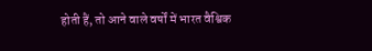होती हैं, तो आने वाले वर्षों में भारत वैश्विक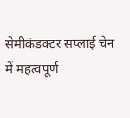सेमीकंडक्टर सप्लाई चेन में महत्वपूर्ण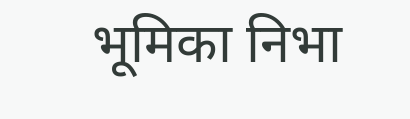भूमिका निभा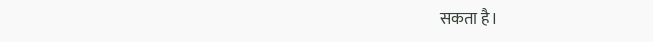सकता है।